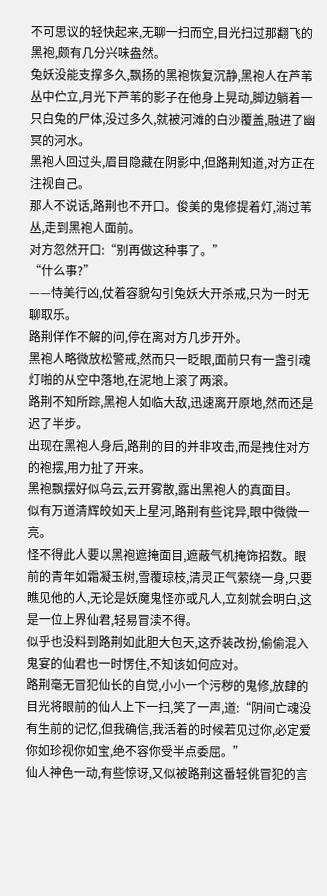不可思议的轻快起来,无聊一扫而空,目光扫过那翻飞的黑袍,颇有几分兴味盎然。
兔妖没能支撑多久,飘扬的黑袍恢复沉静,黑袍人在芦苇丛中伫立,月光下芦苇的影子在他身上晃动,脚边躺着一只白兔的尸体,没过多久,就被河滩的白沙覆盖,融进了幽冥的河水。
黑袍人回过头,眉目隐藏在阴影中,但路荆知道,对方正在注视自己。
那人不说话,路荆也不开口。俊美的鬼修提着灯,淌过苇丛,走到黑袍人面前。
对方忽然开口:“别再做这种事了。”
“什么事?”
——恃美行凶,仗着容貌勾引兔妖大开杀戒,只为一时无聊取乐。
路荆佯作不解的问,停在离对方几步开外。
黑袍人略微放松警戒,然而只一眨眼,面前只有一盏引魂灯啪的从空中落地,在泥地上滚了两滚。
路荆不知所踪,黑袍人如临大敌,迅速离开原地,然而还是迟了半步。
出现在黑袍人身后,路荆的目的并非攻击,而是拽住对方的袍摆,用力扯了开来。
黑袍飘摆好似乌云,云开雾散,露出黑袍人的真面目。
似有万道清辉皎如天上星河,路荆有些诧异,眼中微微一亮。
怪不得此人要以黑袍遮掩面目,遮蔽气机掩饰招数。眼前的青年如霜凝玉树,雪覆琼枝,清灵正气萦绕一身,只要瞧见他的人,无论是妖魔鬼怪亦或凡人,立刻就会明白,这是一位上界仙君,轻易冒渎不得。
似乎也没料到路荆如此胆大包天,这乔装改扮,偷偷混入鬼宴的仙君也一时愣住,不知该如何应对。
路荆毫无冒犯仙长的自觉,小小一个污秽的鬼修,放肆的目光将眼前的仙人上下一扫,笑了一声,道:“阴间亡魂没有生前的记忆,但我确信,我活着的时候若见过你,必定爱你如珍视你如宝,绝不容你受半点委屈。”
仙人神色一动,有些惊讶,又似被路荆这番轻佻冒犯的言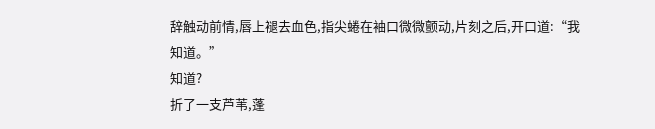辞触动前情,唇上褪去血色,指尖蜷在袖口微微颤动,片刻之后,开口道:“我知道。”
知道?
折了一支芦苇,蓬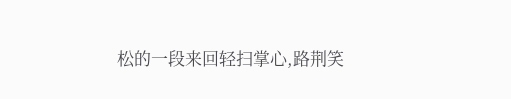松的一段来回轻扫掌心,路荆笑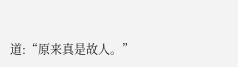道:“原来真是故人。”